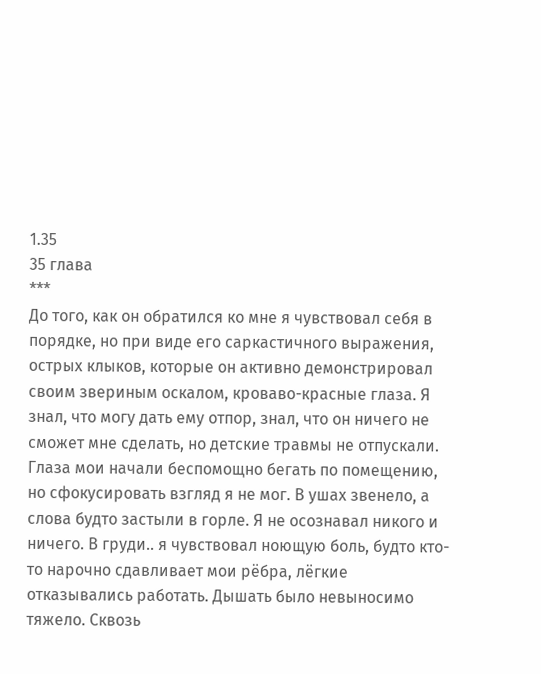1.35
35 глава
***
До того, как он обратился ко мне я чувствовал себя в порядке, но при виде его саркастичного выражения, острых клыков, которые он активно демонстрировал своим звериным оскалом, кроваво-красные глаза. Я знал, что могу дать ему отпор, знал, что он ничего не сможет мне сделать, но детские травмы не отпускали. Глаза мои начали беспомощно бегать по помещению, но сфокусировать взгляд я не мог. В ушах звенело, а слова будто застыли в горле. Я не осознавал никого и ничего. В груди.. я чувствовал ноющую боль, будто кто-то нарочно сдавливает мои рёбра, лёгкие отказывались работать. Дышать было невыносимо тяжело. Сквозь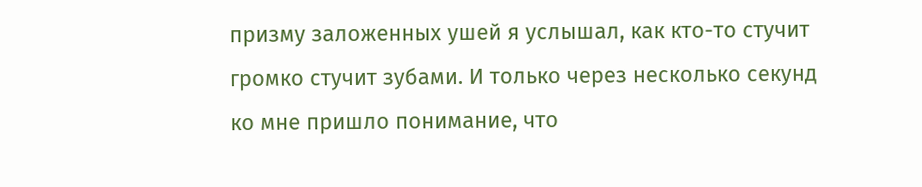призму заложенных ушей я услышал, как кто-то стучит громко стучит зубами. И только через несколько секунд ко мне пришло понимание, что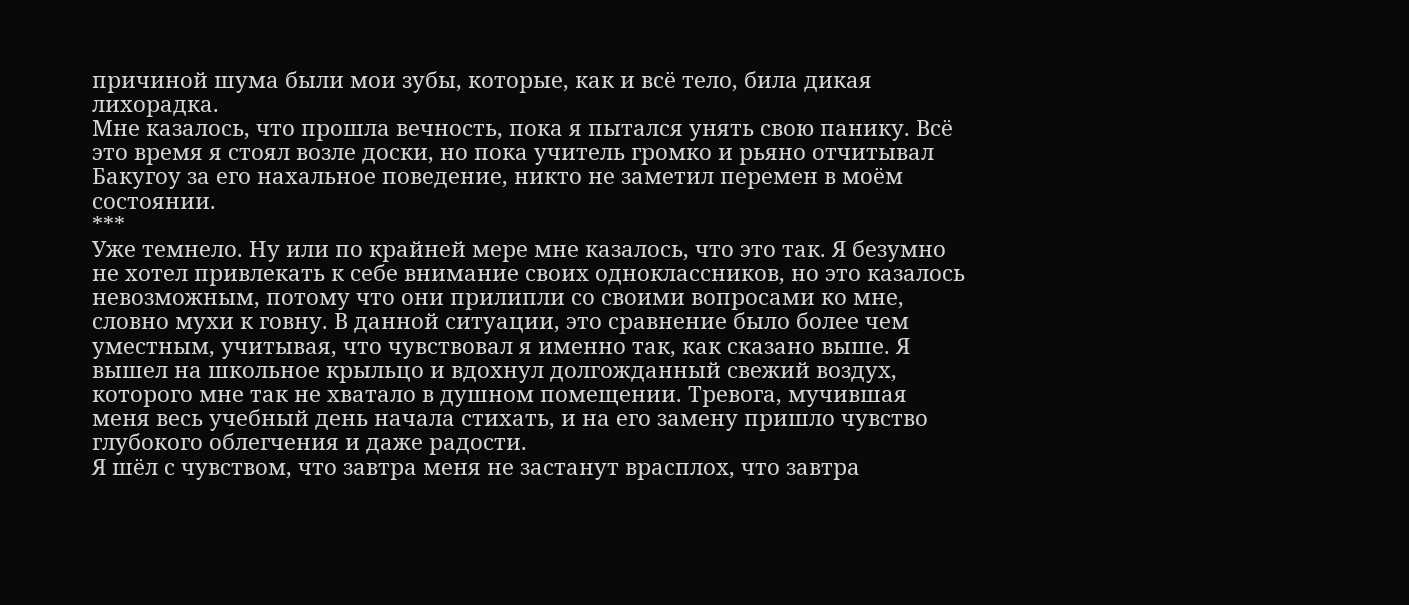причиной шума были мои зубы, которые, как и всё тело, била дикая лихорадка.
Мне казалось, что прошла вечность, пока я пытался унять свою панику. Всё это время я стоял возле доски, но пока учитель громко и рьяно отчитывал Бакугоу за его нахальное поведение, никто не заметил перемен в моём состоянии.
***
Уже темнело. Ну или по крайней мере мне казалось, что это так. Я безумно не хотел привлекать к себе внимание своих одноклассников, но это казалось невозможным, потому что они прилипли со своими вопросами ко мне, словно мухи к говну. В данной ситуации, это сравнение было более чем уместным, учитывая, что чувствовал я именно так, как сказано выше. Я вышел на школьное крыльцо и вдохнул долгожданный свежий воздух, которого мне так не хватало в душном помещении. Тревога, мучившая меня весь учебный день начала стихать, и на его замену пришло чувство глубокого облегчения и даже радости.
Я шёл с чувством, что завтра меня не застанут врасплох, что завтра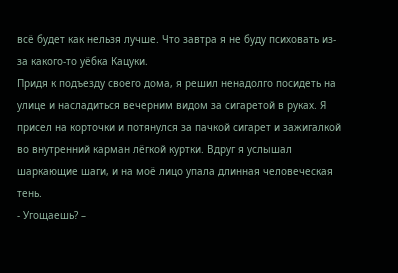всё будет как нельзя лучше. Что завтра я не буду психовать из-за какого-то уёбка Кацуки.
Придя к подъезду своего дома, я решил ненадолго посидеть на улице и насладиться вечерним видом за сигаретой в руках. Я присел на корточки и потянулся за пачкой сигарет и зажигалкой во внутренний карман лёгкой куртки. Вдруг я услышал шаркающие шаги, и на моё лицо упала длинная человеческая тень.
- Угощаешь? –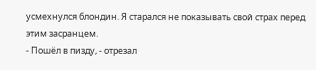усмехнулся блондин. Я старался не показывать свой страх перед этим засранцем.
- Пошёл в пизду, - отрезал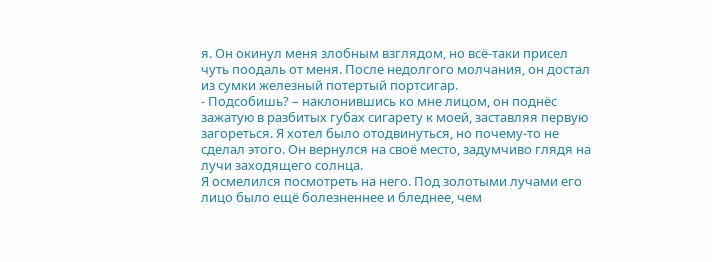я. Он окинул меня злобным взглядом, но всё-таки присел чуть поодаль от меня. После недолгого молчания, он достал из сумки железный потертый портсигар.
- Подсобишь? – наклонившись ко мне лицом, он поднёс зажатую в разбитых губах сигарету к моей, заставляя первую загореться. Я хотел было отодвинуться, но почему-то не сделал этого. Он вернулся на своё место, задумчиво глядя на лучи заходящего солнца.
Я осмелился посмотреть на него. Под золотыми лучами его лицо было ещё болезненнее и бледнее, чем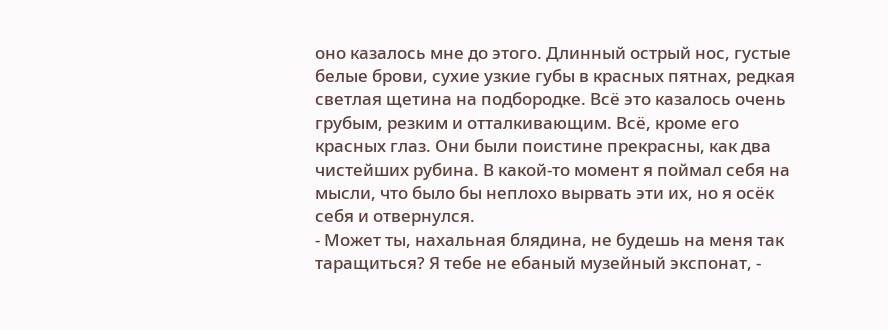оно казалось мне до этого. Длинный острый нос, густые белые брови, сухие узкие губы в красных пятнах, редкая светлая щетина на подбородке. Всё это казалось очень грубым, резким и отталкивающим. Всё, кроме его красных глаз. Они были поистине прекрасны, как два чистейших рубина. В какой-то момент я поймал себя на мысли, что было бы неплохо вырвать эти их, но я осёк себя и отвернулся.
- Может ты, нахальная блядина, не будешь на меня так таращиться? Я тебе не ебаный музейный экспонат, -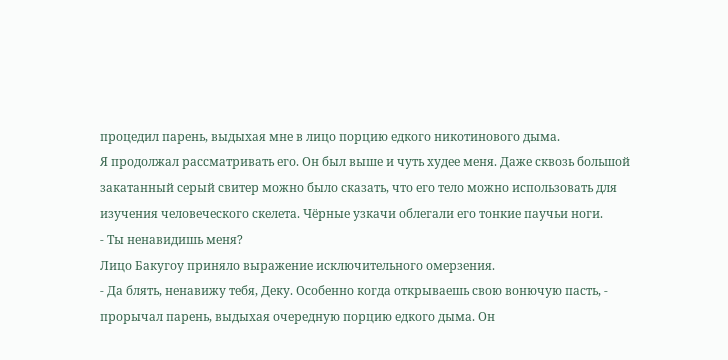процедил парень, выдыхая мне в лицо порцию едкого никотинового дыма.
Я продолжал рассматривать его. Он был выше и чуть худее меня. Даже сквозь большой закатанный серый свитер можно было сказать, что его тело можно использовать для изучения человеческого скелета. Чёрные узкачи облегали его тонкие паучьи ноги.
- Ты ненавидишь меня?
Лицо Бакугоу приняло выражение исключительного омерзения.
- Да блять, ненавижу тебя, Деку. Особенно когда открываешь свою вонючую пасть, - прорычал парень, выдыхая очередную порцию едкого дыма. Он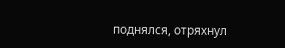поднялся, отряхнул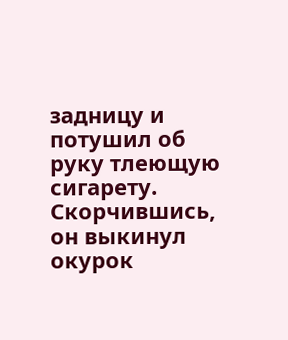задницу и потушил об руку тлеющую сигарету. Скорчившись, он выкинул окурок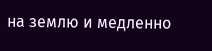на землю и медленно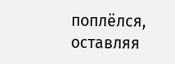поплёлся, оставляя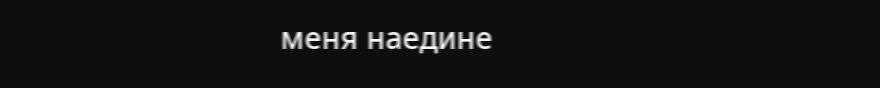меня наедине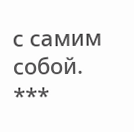с самим собой.
***